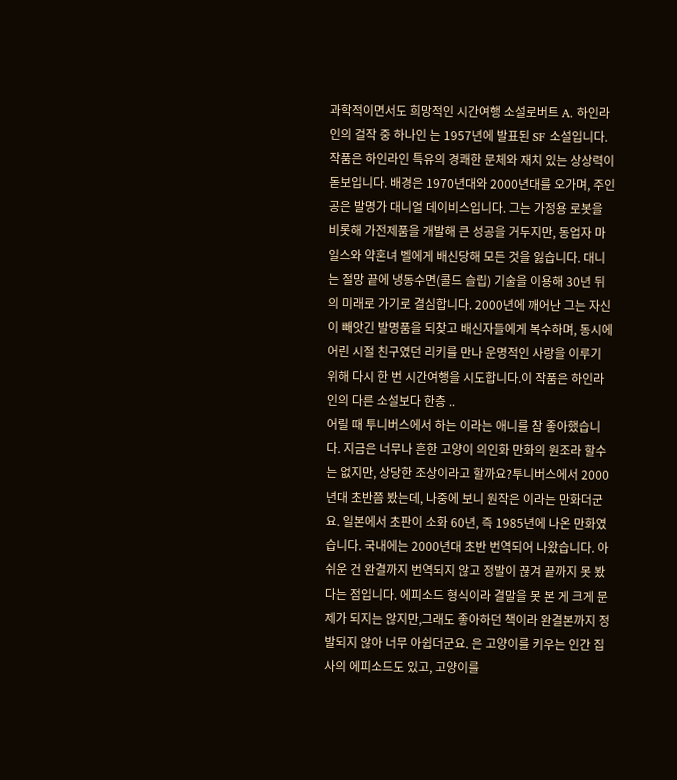과학적이면서도 희망적인 시간여행 소설로버트 A. 하인라인의 걸작 중 하나인 는 1957년에 발표된 SF 소설입니다. 작품은 하인라인 특유의 경쾌한 문체와 재치 있는 상상력이 돋보입니다. 배경은 1970년대와 2000년대를 오가며, 주인공은 발명가 대니얼 데이비스입니다. 그는 가정용 로봇을 비롯해 가전제품을 개발해 큰 성공을 거두지만, 동업자 마일스와 약혼녀 벨에게 배신당해 모든 것을 잃습니다. 대니는 절망 끝에 냉동수면(콜드 슬립) 기술을 이용해 30년 뒤의 미래로 가기로 결심합니다. 2000년에 깨어난 그는 자신이 빼앗긴 발명품을 되찾고 배신자들에게 복수하며, 동시에 어린 시절 친구였던 리키를 만나 운명적인 사랑을 이루기 위해 다시 한 번 시간여행을 시도합니다.이 작품은 하인라인의 다른 소설보다 한층 ..
어릴 때 투니버스에서 하는 이라는 애니를 참 좋아했습니다. 지금은 너무나 흔한 고양이 의인화 만화의 원조라 할수는 없지만, 상당한 조상이라고 할까요?투니버스에서 2000년대 초반쯤 봤는데, 나중에 보니 원작은 이라는 만화더군요. 일본에서 초판이 소화 60년, 즉 1985년에 나온 만화였습니다. 국내에는 2000년대 초반 번역되어 나왔습니다. 아쉬운 건 완결까지 번역되지 않고 정발이 끊겨 끝까지 못 봤다는 점입니다. 에피소드 형식이라 결말을 못 본 게 크게 문제가 되지는 않지만,그래도 좋아하던 책이라 완결본까지 정발되지 않아 너무 아쉽더군요. 은 고양이를 키우는 인간 집사의 에피소드도 있고, 고양이를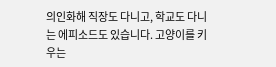의인화해 직장도 다니고, 학교도 다니는 에피소드도 있습니다. 고양이를 키우는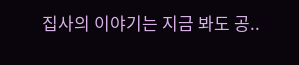집사의 이야기는 지금 봐도 공..